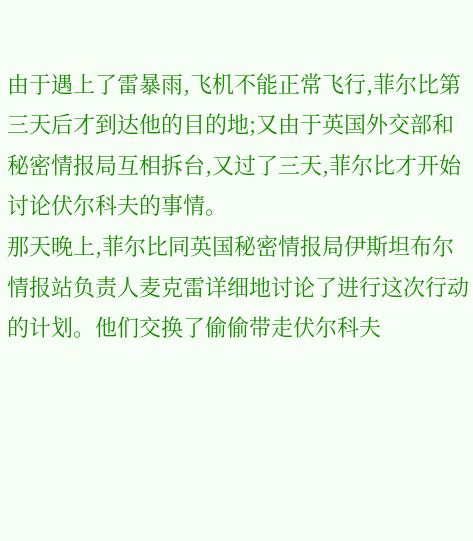由于遇上了雷暴雨,飞机不能正常飞行,菲尔比第三天后才到达他的目的地;又由于英国外交部和秘密情报局互相拆台,又过了三天,菲尔比才开始讨论伏尔科夫的事情。
那天晚上,菲尔比同英国秘密情报局伊斯坦布尔情报站负责人麦克雷详细地讨论了进行这次行动的计划。他们交换了偷偷带走伏尔科夫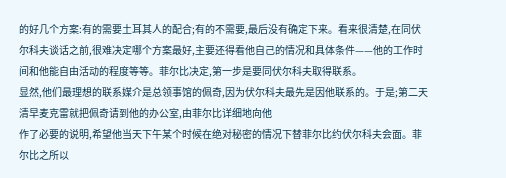的好几个方案:有的需要土耳其人的配合;有的不需要,最后没有确定下来。看来很清楚,在同伏尔科夫谈话之前,很难决定哪个方案最好,主要还得看他自己的情况和具体条件——他的工作时间和他能自由活动的程度等等。菲尔比决定,第一步是要同伏尔科夫取得联系。
显然,他们最理想的联系媒介是总领事馆的佩奇,因为伏尔科夫最先是因他联系的。于是;第二天清早麦克雷就把佩奇请到他的办公室,由菲尔比详细地向他
作了必要的说明,希望他当天下午某个时候在绝对秘密的情况下替菲尔比约伏尔科夫会面。菲尔比之所以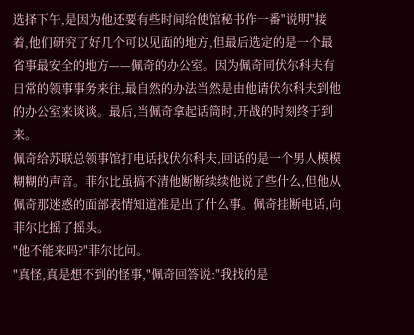选择下午,是因为他还要有些时间给使馆秘书作一番"说明"接着,他们研究了好几个可以见面的地方,但最后选定的是一个最省事最安全的地方——佩奇的办公室。因为佩奇同伏尔科夫有日常的领事事务来往,最自然的办法当然是由他请伏尔科夫到他的办公室来谈谈。最后,当佩奇拿起话筒时,开战的时刻终于到来。
佩奇给苏联总领事馆打电话找伏尔科夫,回话的是一个男人模模糊糊的声音。菲尔比虽搞不清他断断续续他说了些什么,但他从佩奇那迷惑的面部表情知道准是出了什么事。佩奇挂断电话,向菲尔比摇了摇头。
"他不能来吗?"菲尔比问。
"真怪,真是想不到的怪事,"佩奇回答说:"我找的是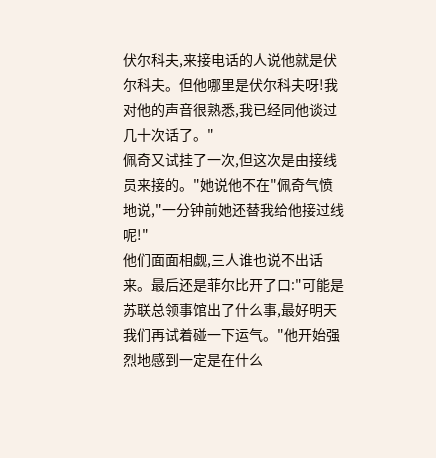伏尔科夫,来接电话的人说他就是伏尔科夫。但他哪里是伏尔科夫呀!我对他的声音很熟悉,我已经同他谈过几十次话了。"
佩奇又试挂了一次,但这次是由接线员来接的。"她说他不在"佩奇气愤地说,"一分钟前她还替我给他接过线呢!"
他们面面相觑,三人谁也说不出话来。最后还是菲尔比开了口:"可能是苏联总领事馆出了什么事,最好明天我们再试着碰一下运气。"他开始强烈地感到一定是在什么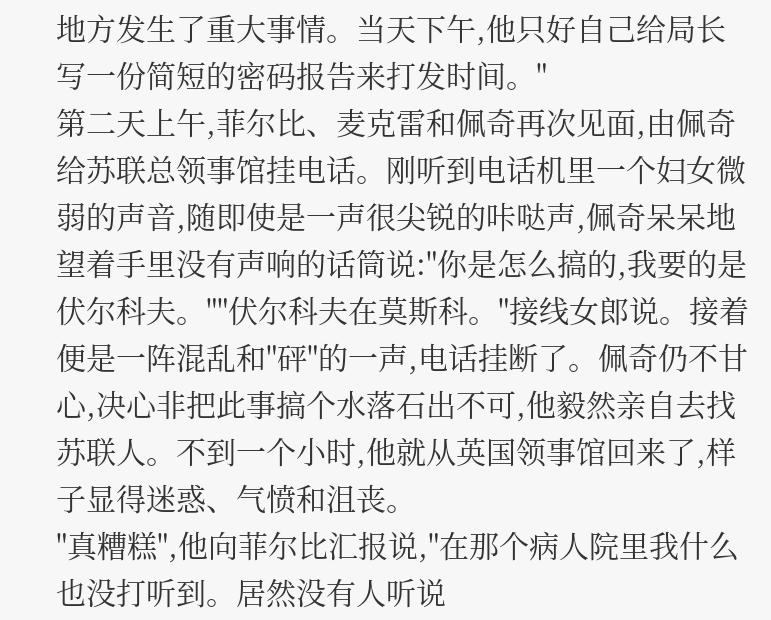地方发生了重大事情。当天下午,他只好自己给局长写一份简短的密码报告来打发时间。"
第二天上午,菲尔比、麦克雷和佩奇再次见面,由佩奇给苏联总领事馆挂电话。刚听到电话机里一个妇女微弱的声音,随即使是一声很尖锐的咔哒声,佩奇呆呆地望着手里没有声响的话筒说:"你是怎么搞的,我要的是伏尔科夫。""伏尔科夫在莫斯科。"接线女郎说。接着便是一阵混乱和"砰"的一声,电话挂断了。佩奇仍不甘心,决心非把此事搞个水落石出不可,他毅然亲自去找苏联人。不到一个小时,他就从英国领事馆回来了,样子显得迷惑、气愤和沮丧。
"真糟糕",他向菲尔比汇报说,"在那个病人院里我什么也没打听到。居然没有人听说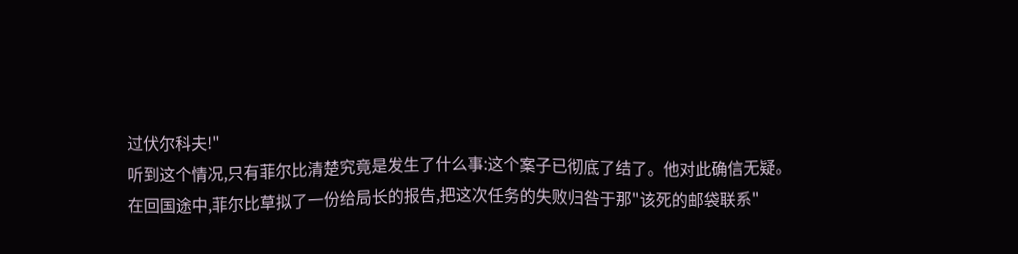过伏尔科夫!"
听到这个情况,只有菲尔比清楚究竟是发生了什么事:这个案子已彻底了结了。他对此确信无疑。
在回国途中,菲尔比草拟了一份给局长的报告,把这次任务的失败归咎于那"该死的邮袋联系"